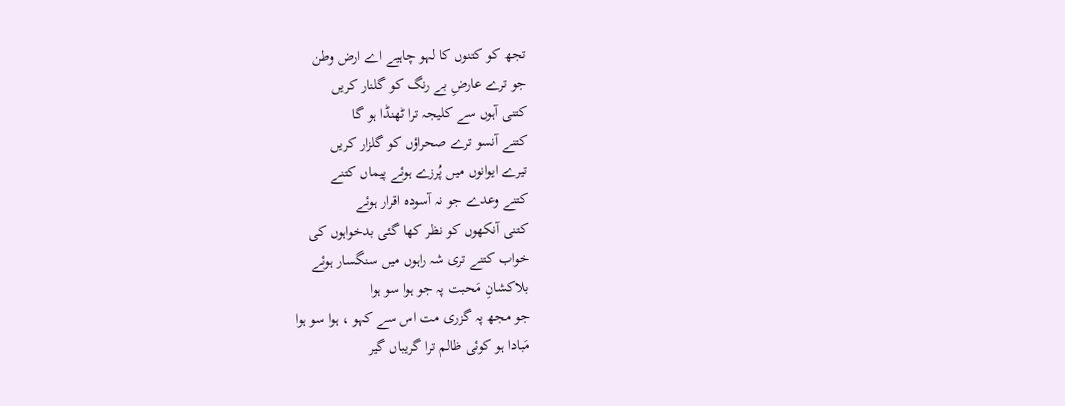تجھ کو کتنوں کا لہو چاہیے اے ارض وطن
جو ترے عارضِ بے رنگ کو گلنار کریں
کتنی آہوں سے کلیجہ ترا ٹھنڈا ہو گا
کتنے آنسو ترے صحراؤں کو گلزار کریں
تیرے ایوانوں میں پُرزے ہوئے پیماں کتنے
کتنے وعدے جو نہ آسودہ اقرار ہوئے
کتنی آنکھوں کو نظر کھا گئی بدخواہوں کی
خواب کتنے تری شہ راہوں میں سنگسار ہوئے
بلاکشانِ مَحبت پہ جو ہوا سو ہوا
جو مجھ پہ گزری مت اس سے کہو ، ہوا سو ہوا
مَبادا ہو کوئی ظالم ترا گریباں گیر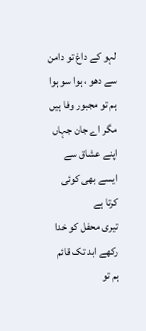لہو کے داغ تو دامن سے دھو ، ہوا سو ہوا
ہم تو مجبور وفا ہیں مگر اے جان جہاں
اپنے عشاق سے ایسے بھی کوئی کرتا ہے
تیری محفل کو خدا رکھے ابد تک قائم
ہم تو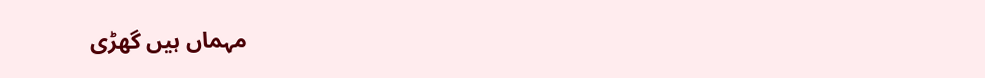مہماں ہیں گھڑی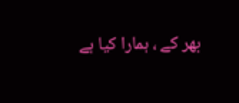بھر کے ، ہمارا کیا ہے